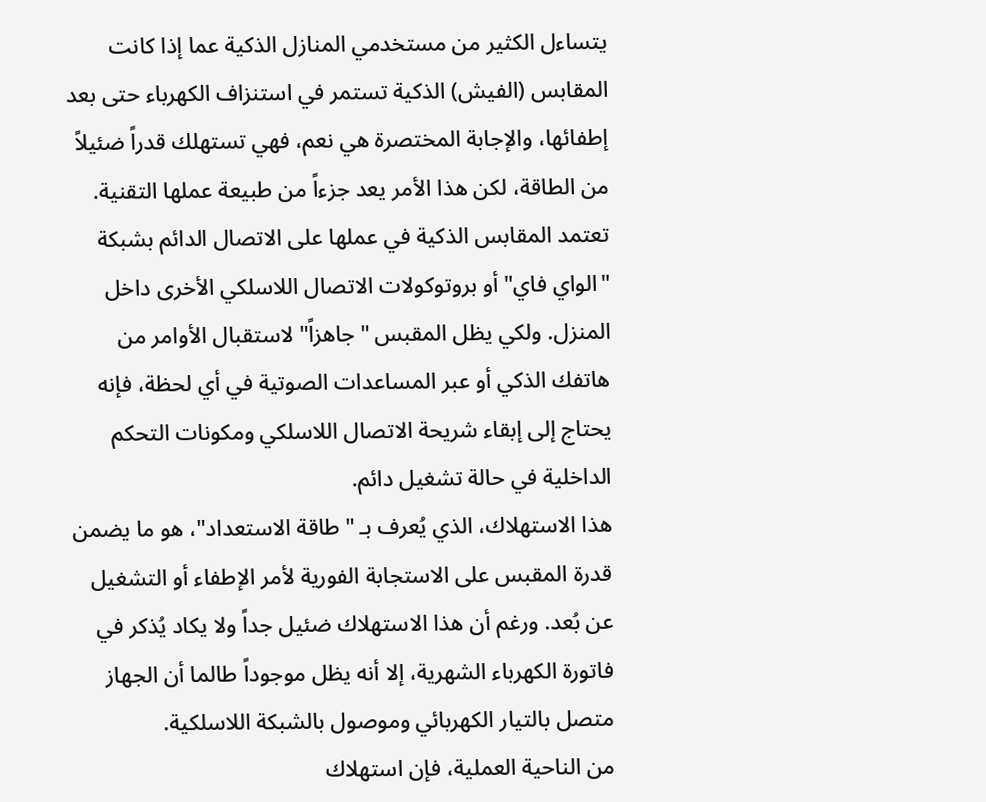يتساءل الكثير من مستخدمي المنازل الذكية عما إذا كانت المقابس (الفيش) الذكية تستمر في استنزاف الكهرباء حتى بعد إطفائها، والإجابة المختصرة هي نعم، فهي تستهلك قدراً ضئيلاً من الطاقة، لكن هذا الأمر يعد جزءاً من طبيعة عملها التقنية.
تعتمد المقابس الذكية في عملها على الاتصال الدائم بشبكة "الواي فاي" أو بروتوكولات الاتصال اللاسلكي الأخرى داخل المنزل. ولكي يظل المقبس "جاهزاً" لاستقبال الأوامر من هاتفك الذكي أو عبر المساعدات الصوتية في أي لحظة، فإنه يحتاج إلى إبقاء شريحة الاتصال اللاسلكي ومكونات التحكم الداخلية في حالة تشغيل دائم.
هذا الاستهلاك، الذي يُعرف بـ "طاقة الاستعداد"، هو ما يضمن قدرة المقبس على الاستجابة الفورية لأمر الإطفاء أو التشغيل عن بُعد. ورغم أن هذا الاستهلاك ضئيل جداً ولا يكاد يُذكر في فاتورة الكهرباء الشهرية، إلا أنه يظل موجوداً طالما أن الجهاز متصل بالتيار الكهربائي وموصول بالشبكة اللاسلكية.
من الناحية العملية، فإن استهلاك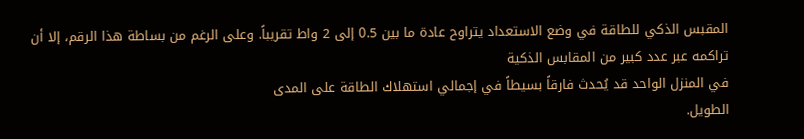المقبس الذكي للطاقة في وضع الاستعداد يتراوح عادة ما بين 0.5 إلى 2 واط تقريباً. وعلى الرغم من بساطة هذا الرقم، إلا أن تراكمه عبر عدد كبير من المقابس الذكية
في المنزل الواحد قد يُحدث فارقاً بسيطاً في إجمالي استهلاك الطاقة على المدى
الطويل.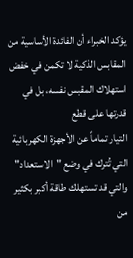يؤكد الخبراء أن الفائدة الأساسية من المقابس الذكية لا تكمن في خفض استهلاك المقبس نفسه، بل في قدرتها على قطع
التيار تماماً عن الأجهزة الكهربائية التي تُترك في وضع "الاستعداد" والتي قد تستهلك طاقة أكبر بكثير من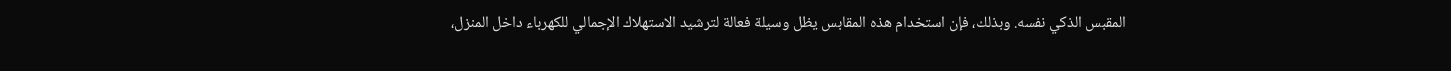المقبس الذكي نفسه. وبذلك، فإن استخدام هذه المقابس يظل وسيلة فعالة لترشيد الاستهلاك الإجمالي للكهرباء داخل المنزل،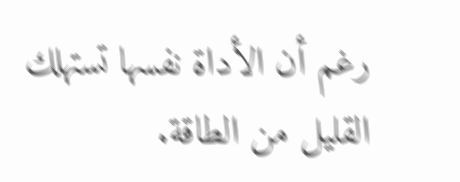رغم أن الأداة نفسها تستهلك القليل من الطاقة.